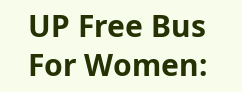UP Free Bus For Women: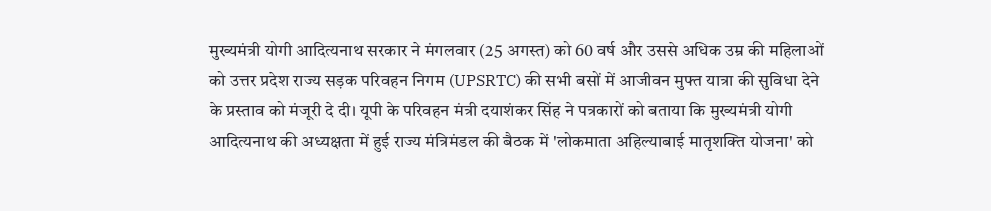मुख्यमंत्री योगी आदित्यनाथ सरकार ने मंगलवार (25 अगस्त) को 60 वर्ष और उससे अधिक उम्र की महिलाओं को उत्तर प्रदेश राज्य सड़क परिवहन निगम (UPSRTC) की सभी बसों में आजीवन मुफ्त यात्रा की सुविधा देने के प्रस्ताव को मंजूरी दे दी। यूपी के परिवहन मंत्री दयाशंकर सिंह ने पत्रकारों को बताया कि मुख्यमंत्री योगी आदित्यनाथ की अध्यक्षता में हुई राज्य मंत्रिमंडल की बैठक में 'लोकमाता अहिल्याबाई मातृशक्ति योजना' को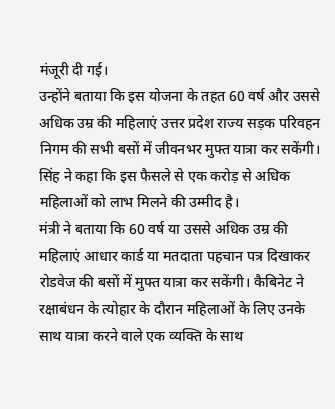मंजूरी दी गई।
उन्होंने बताया कि इस योजना के तहत 60 वर्ष और उससे अधिक उम्र की महिलाएं उत्तर प्रदेश राज्य सड़क परिवहन निगम की सभी बसों में जीवनभर मुफ्त यात्रा कर सकेंगी। सिंह ने कहा कि इस फैसले से एक करोड़ से अधिक महिलाओं को लाभ मिलने की उम्मीद है।
मंत्री ने बताया कि 60 वर्ष या उससे अधिक उम्र की महिलाएं आधार कार्ड या मतदाता पहचान पत्र दिखाकर रोडवेज की बसों में मुफ्त यात्रा कर सकेंगी। कैबिनेट ने रक्षाबंधन के त्योहार के दौरान महिलाओं के लिए उनके साथ यात्रा करने वाले एक व्यक्ति के साथ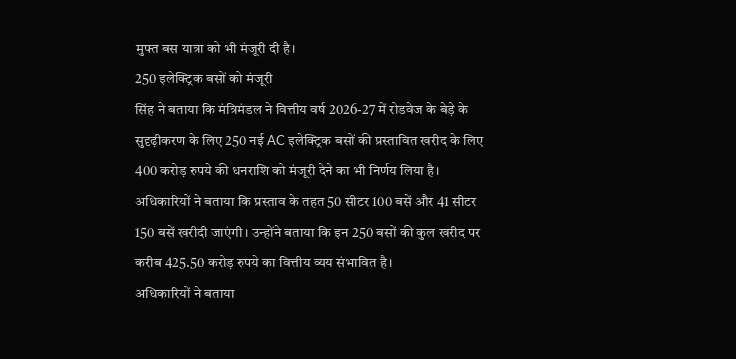मुफ्त बस यात्रा को भी मंजूरी दी है।
250 इलेक्ट्रिक बसों को मंजूरी
सिंह ने बताया कि मंत्रिमंडल ने वित्तीय वर्ष 2026-27 में रोडवेज के बेड़े के सुदृढ़ीकरण के लिए 250 नई AC इलेक्ट्रिक बसों की प्रस्तावित खरीद के लिए 400 करोड़ रुपये की धनराशि को मंजूरी देने का भी निर्णय लिया है। अधिकारियों ने बताया कि प्रस्ताव के तहत 50 सीटर 100 बसें और 41 सीटर 150 बसें खरीदी जाएंगी। उन्होंने बताया कि इन 250 बसों की कुल खरीद पर करीब 425.50 करोड़ रुपये का वित्तीय व्यय संभावित है।
अधिकारियों ने बताया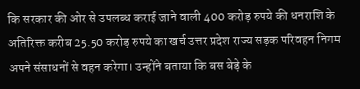कि सरकार की ओर से उपलब्ध कराई जाने वाली 400 करोड़ रुपये की धनराशि के अतिरिक्त करीब 25.50 करोड़ रुपये का खर्च उत्तर प्रदेश राज्य सड़क परिवहन निगम अपने संसाधनों से वहन करेगा। उन्होंने बताया कि बस बेड़े के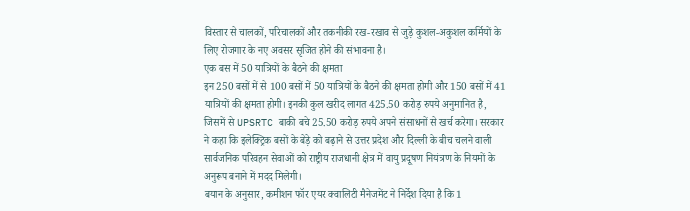विस्तार से चालकों, परिचालकों और तकनीकी रख-रखाव से जुड़े कुशल-अकुशल कर्मियों के लिए रोजगार के नए अवसर सृजित होने की संभावना है।
एक बस में 50 यात्रियों के बैठने की क्षमता
इन 250 बसों में से 100 बसों में 50 यात्रियों के बैठने की क्षमता होगी और 150 बसों में 41 यात्रियों की क्षमता होगी। इनकी कुल खरीद लागत 425.50 करोड़ रुपये अनुमानित है, जिसमें से UPSRTC बाकी बचे 25.50 करोड़ रुपये अपने संसाधनों से खर्च करेगा। सरकार ने कहा कि इलेक्ट्रिक बसों के बेड़े को बढ़ाने से उत्तर प्रदेश और दिल्ली के बीच चलने वाली सार्वजनिक परिवहन सेवाओं को राष्ट्रीय राजधानी क्षेत्र में वायु प्रदूषण नियंत्रण के नियमों के अनुरूप बनाने में मदद मिलेगी।
बयान के अनुसार, कमीशन फॉर एयर क्वालिटी मैनेजमेंट ने निर्देश दिया है कि 1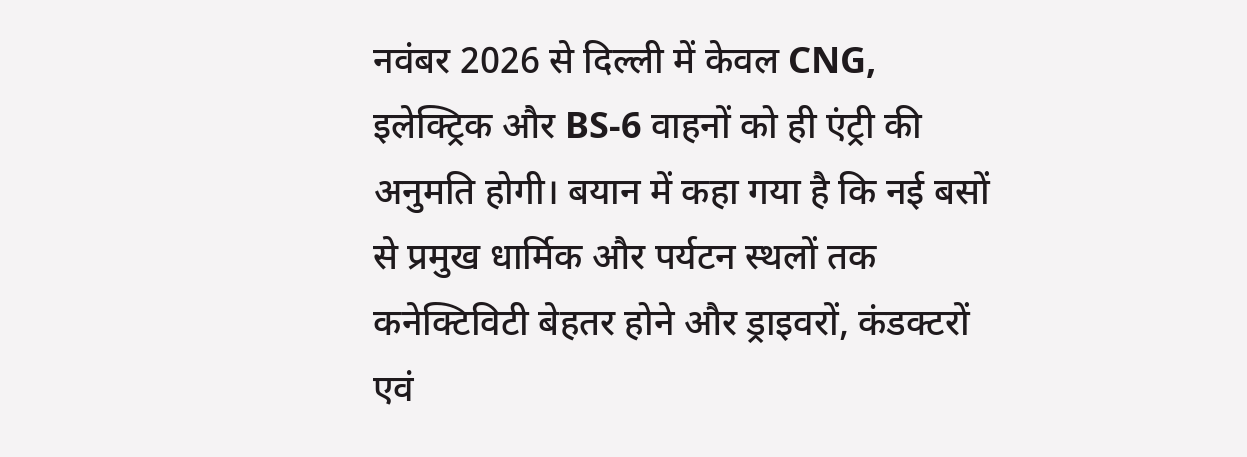नवंबर 2026 से दिल्ली में केवल CNG, इलेक्ट्रिक और BS-6 वाहनों को ही एंट्री की अनुमति होगी। बयान में कहा गया है कि नई बसों से प्रमुख धार्मिक और पर्यटन स्थलों तक कनेक्टिविटी बेहतर होने और ड्राइवरों, कंडक्टरों एवं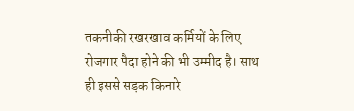तकनीकी रखरखाव कर्मियों के लिए रोजगार पैदा होने की भी उम्मीद है। साथ ही इससे सड़क किनारे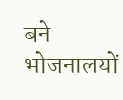बने भोजनालयों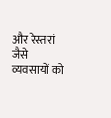और रेस्तरां जैसे व्यवसायों को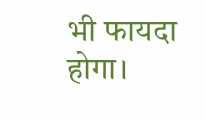भी फायदा होगा।